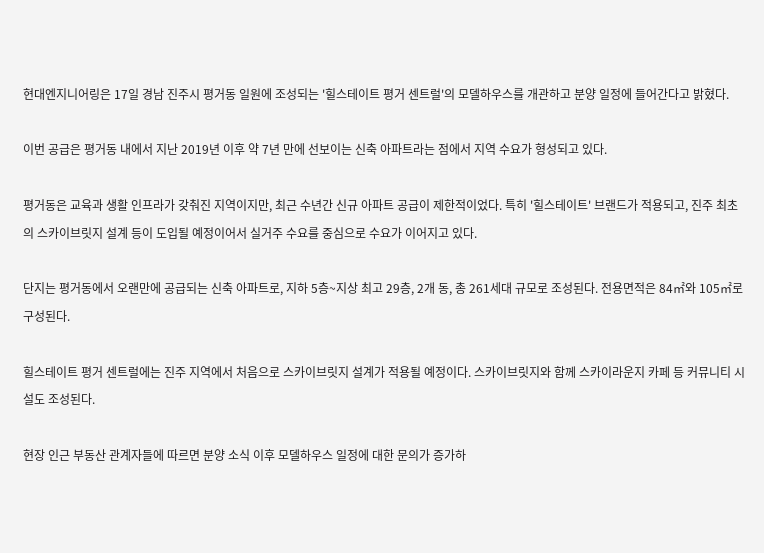현대엔지니어링은 17일 경남 진주시 평거동 일원에 조성되는 '힐스테이트 평거 센트럴'의 모델하우스를 개관하고 분양 일정에 들어간다고 밝혔다.

이번 공급은 평거동 내에서 지난 2019년 이후 약 7년 만에 선보이는 신축 아파트라는 점에서 지역 수요가 형성되고 있다.

평거동은 교육과 생활 인프라가 갖춰진 지역이지만, 최근 수년간 신규 아파트 공급이 제한적이었다. 특히 '힐스테이트' 브랜드가 적용되고, 진주 최초의 스카이브릿지 설계 등이 도입될 예정이어서 실거주 수요를 중심으로 수요가 이어지고 있다.

단지는 평거동에서 오랜만에 공급되는 신축 아파트로, 지하 5층~지상 최고 29층, 2개 동, 총 261세대 규모로 조성된다. 전용면적은 84㎡와 105㎡로 구성된다.

힐스테이트 평거 센트럴에는 진주 지역에서 처음으로 스카이브릿지 설계가 적용될 예정이다. 스카이브릿지와 함께 스카이라운지 카페 등 커뮤니티 시설도 조성된다.

현장 인근 부동산 관계자들에 따르면 분양 소식 이후 모델하우스 일정에 대한 문의가 증가하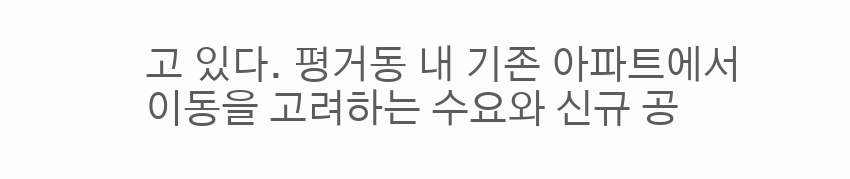고 있다. 평거동 내 기존 아파트에서 이동을 고려하는 수요와 신규 공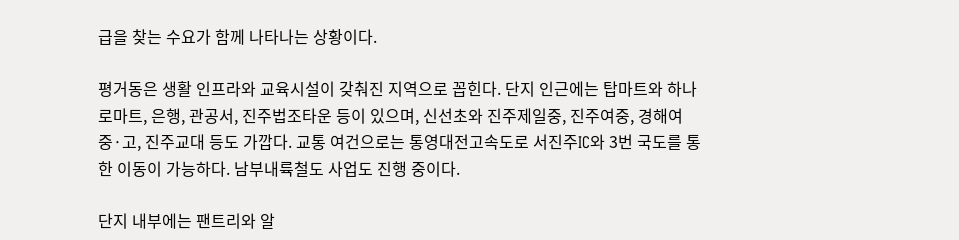급을 찾는 수요가 함께 나타나는 상황이다.

평거동은 생활 인프라와 교육시설이 갖춰진 지역으로 꼽힌다. 단지 인근에는 탑마트와 하나로마트, 은행, 관공서, 진주법조타운 등이 있으며, 신선초와 진주제일중, 진주여중, 경해여중·고, 진주교대 등도 가깝다. 교통 여건으로는 통영대전고속도로 서진주IC와 3번 국도를 통한 이동이 가능하다. 남부내륙철도 사업도 진행 중이다.

단지 내부에는 팬트리와 알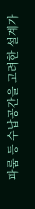파룸 등 수납공간을 고려한 설계가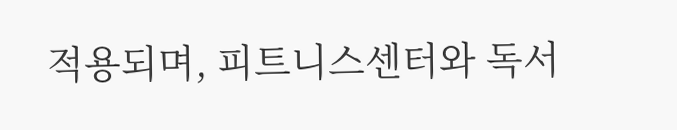적용되며, 피트니스센터와 독서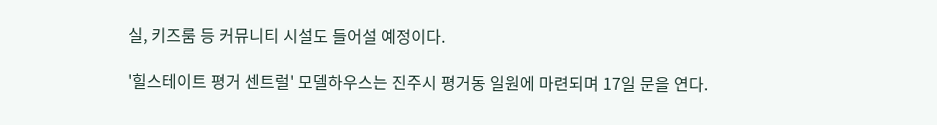실, 키즈룸 등 커뮤니티 시설도 들어설 예정이다.

'힐스테이트 평거 센트럴' 모델하우스는 진주시 평거동 일원에 마련되며 17일 문을 연다.